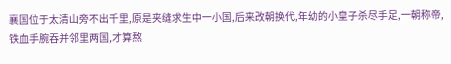襄国位于太清山旁不出千里,原是夹缝求生中一小国,后来改朝换代,年幼的小皇子杀尽手足,一朝称帝,铁血手腕吞并邻里两国,才算熬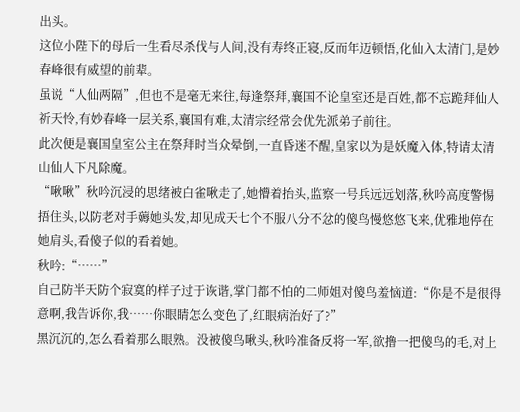出头。
这位小陛下的母后一生看尽杀伐与人间,没有寿终正寝,反而年迈顿悟,化仙入太清门,是妙春峰很有威望的前辈。
虽说“人仙两隔”,但也不是毫无来往,每逢祭拜,襄国不论皇室还是百姓,都不忘跪拜仙人祈天怜,有妙春峰一层关系,襄国有难,太清宗经常会优先派弟子前往。
此次便是襄国皇室公主在祭拜时当众晕倒,一直昏迷不醒,皇家以为是妖魔入体,特请太清山仙人下凡除魔。
“啾啾”秋吟沉浸的思绪被白雀啾走了,她懵着抬头,监察一号兵远远划落,秋吟高度警惕捂住头,以防老对手薅她头发,却见成天七个不服八分不忿的傻鸟慢悠悠飞来,优雅地停在她肩头,看傻子似的看着她。
秋吟:“……”
自己防半天防个寂寞的样子过于诙谐,掌门都不怕的二师姐对傻鸟羞恼道:“你是不是很得意啊,我告诉你,我……你眼睛怎么变色了,红眼病治好了?”
黑沉沉的,怎么看着那么眼熟。没被傻鸟啾头,秋吟准备反将一军,欲撸一把傻鸟的毛,对上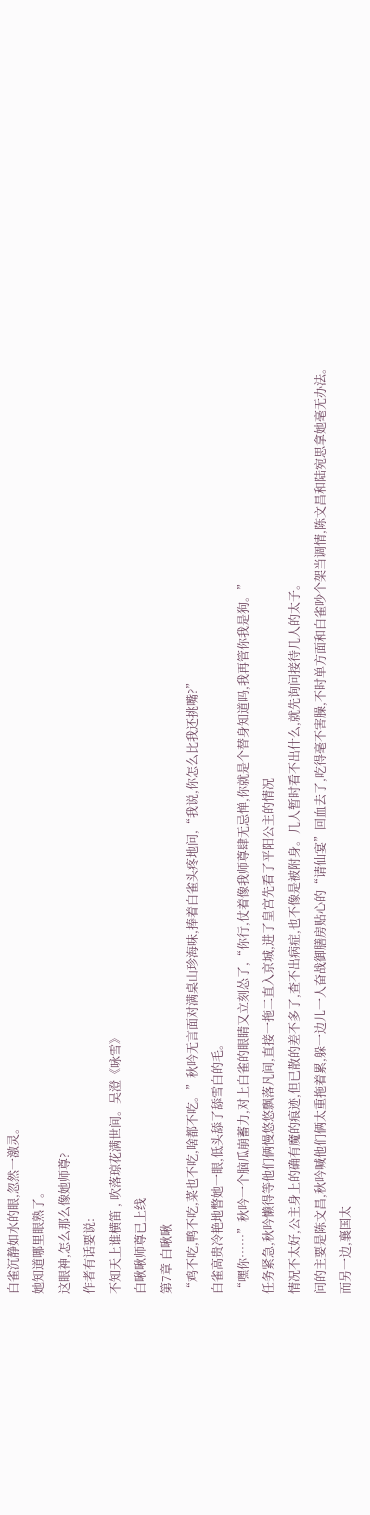白雀沉静如水的眼,忽然一激灵。
她知道哪里眼熟了。
这眼神,怎么那么像她师尊?
作者有话要说:
不知天上谁横笛 , 吹落琼花满世间。吴澄《咏雪》
白啾啾师尊已上线
第7章 白啾啾
“鸡不吃,鸭不吃,菜也不吃,啥都不吃。”秋吟无言面对满桌山珍海味,捧着白雀头疼地问,“我说,你怎么比我还挑嘴?”
白雀高贵冷艳地瞥她一眼,低头舔了舔雪白的毛。
“嘿你……”秋吟一个脑瓜崩蓄力,对上白雀的眼睛又立刻怂了,“你行,仗着像我师尊肆无忌惮,你就是个替身知道吗,我再管你我是狗。”
任务紧急,秋吟懒得等他们俩慢悠悠飘落凡间,直接一拖二直入京城,进了皇宫先看了平阳公主的情况
情况不太好,公主身上的确有魔的痕迹,但已散的差不多了,查不出病症,也不像是被附身。几人暂时看不出什么,就先询问接待几人的太子。
问的主要是陈文昌,秋吟喊他们俩太重拖着累,躲一边儿一人奋战御膳房贴心的“请仙宴”回血去了,吃得毫不害臊,不时单方面和白雀吵个架当调情,陈文昌和陆宛思拿她毫无办法。
而另一边,襄国太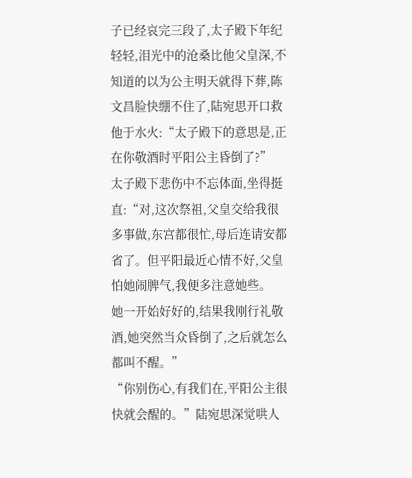子已经哀完三段了,太子殿下年纪轻轻,泪光中的沧桑比他父皇深,不知道的以为公主明天就得下葬,陈文昌脸快绷不住了,陆宛思开口救他于水火:“太子殿下的意思是,正在你敬酒时平阳公主昏倒了?”
太子殿下悲伤中不忘体面,坐得挺直:“对,这次祭祖,父皇交给我很多事做,东宫都很忙,母后连请安都省了。但平阳最近心情不好,父皇怕她闹脾气,我便多注意她些。
她一开始好好的,结果我刚行礼敬酒,她突然当众昏倒了,之后就怎么都叫不醒。”
“你别伤心,有我们在,平阳公主很快就会醒的。”陆宛思深觉哄人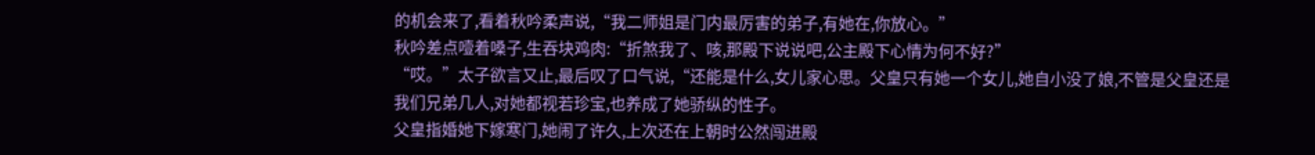的机会来了,看着秋吟柔声说,“我二师姐是门内最厉害的弟子,有她在,你放心。”
秋吟差点噎着嗓子,生吞块鸡肉:“折煞我了、咳,那殿下说说吧,公主殿下心情为何不好?”
“哎。”太子欲言又止,最后叹了口气说,“还能是什么,女儿家心思。父皇只有她一个女儿,她自小没了娘,不管是父皇还是我们兄弟几人,对她都视若珍宝,也养成了她骄纵的性子。
父皇指婚她下嫁寒门,她闹了许久,上次还在上朝时公然闯进殿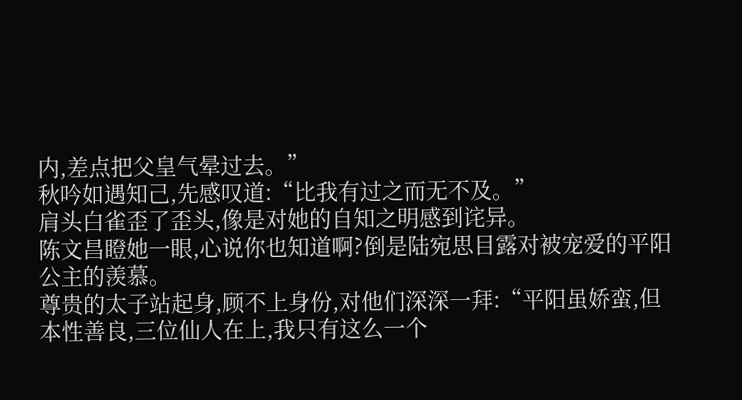内,差点把父皇气晕过去。”
秋吟如遇知己,先感叹道:“比我有过之而无不及。”
肩头白雀歪了歪头,像是对她的自知之明感到诧异。
陈文昌瞪她一眼,心说你也知道啊?倒是陆宛思目露对被宠爱的平阳公主的羡慕。
尊贵的太子站起身,顾不上身份,对他们深深一拜:“平阳虽娇蛮,但本性善良,三位仙人在上,我只有这么一个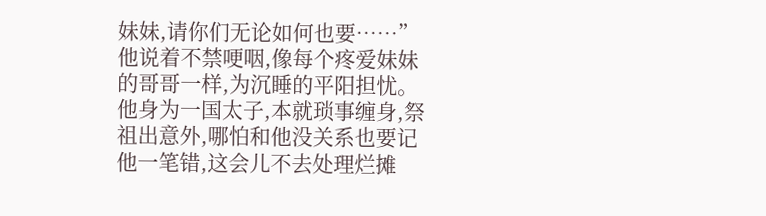妹妹,请你们无论如何也要……”
他说着不禁哽咽,像每个疼爱妹妹的哥哥一样,为沉睡的平阳担忧。
他身为一国太子,本就琐事缠身,祭祖出意外,哪怕和他没关系也要记他一笔错,这会儿不去处理烂摊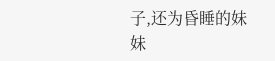子,还为昏睡的妹妹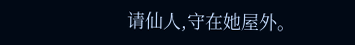请仙人,守在她屋外。